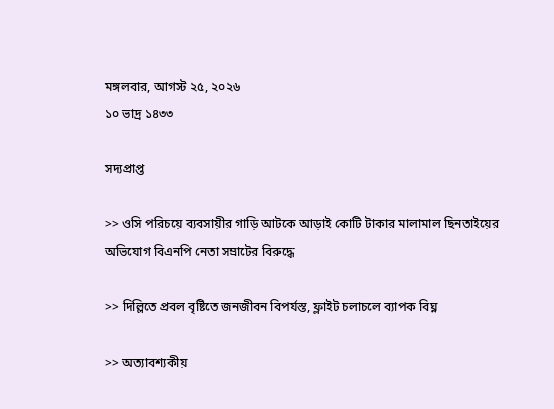মঙ্গলবার, আগস্ট ২৫, ২০২৬
১০ ভাদ্র ১৪৩৩

সদ্যপ্রাপ্ত

>> ওসি পরিচয়ে ব্যবসায়ীর গাড়ি আটকে আড়াই কোটি টাকার মালামাল ছিনতাইয়ের অভিযোগ বিএনপি নেতা সম্রাটের বিরুদ্ধে

>> দিল্লিতে প্রবল বৃষ্টিতে জনজীবন বিপর্যস্ত, ফ্লাইট চলাচলে ব্যাপক বিঘ্ন

>> অত্যাবশ্যকীয়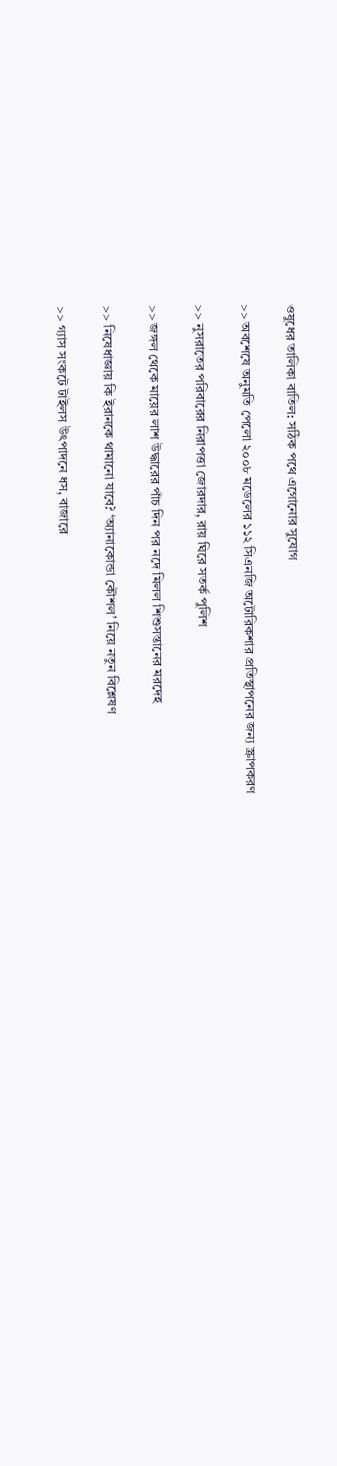ওষুধের তালিকা বাতিল: সঠিক পথে এগোনোর সুযোগ

>> অবশেষে অনুমতি পেলো ২০০৮ মডেলের ১১২ সিএনজি অটোরিকশার প্রতিস্থাপনের জন্য স্ক্রাপকরণ

>> নুসরাতের পরিবারের নিরাপত্তা জোরদার, রায় ঘিরে সতর্ক পুলিশ

>> জঙ্গল থেকে মায়ের লাশ উদ্ধারের পাঁচ দিন পর নদে মিলল শিশুসন্তানের মরদেহ

>> নিষেধাজ্ঞায় কি ইরানকে থামানো যাবে? ‘অ্যানাকোন্ডা কৌশল’ নিয়ে নতুন বিশ্লেষণ

>> গ্যাস সংকটে টাইলস উৎপাদনে ধস, বাজারে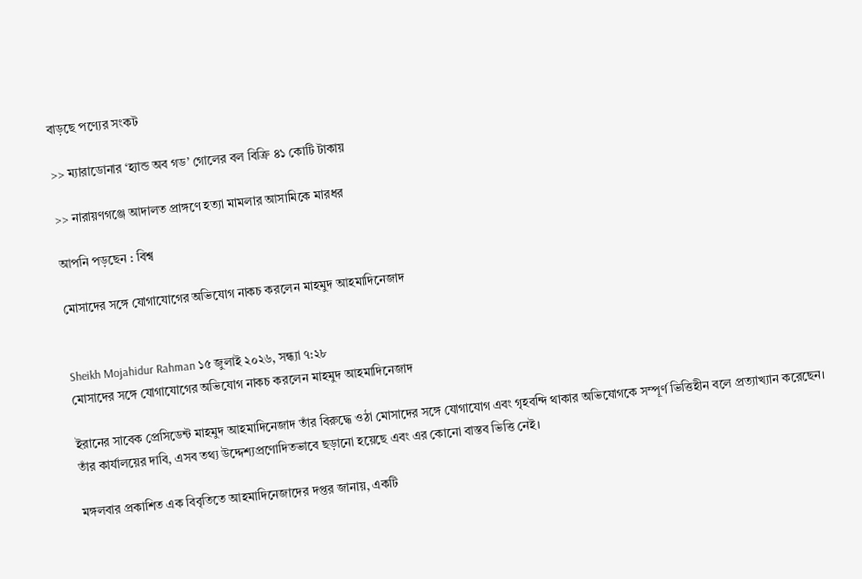বাড়ছে পণ্যের সংকট

>> ম্যারাডোনার ‘হ্যান্ড অব গড’ গোলের বল বিক্রি ৪১ কোটি টাকায়

>> নারায়ণগঞ্জে আদালত প্রাঙ্গণে হত্যা মামলার আসামিকে মারধর

আপনি পড়ছেন : বিশ্ব

মোসাদের সঙ্গে যোগাযোগের অভিযোগ নাকচ করলেন মাহমুদ আহমাদিনেজাদ


Sheikh Mojahidur Rahman ১৫ জুলাই ২০২৬, সন্ধ্যা ৭:২৮
মোসাদের সঙ্গে যোগাযোগের অভিযোগ নাকচ করলেন মাহমুদ আহমাদিনেজাদ

ইরানের সাবেক প্রেসিডেন্ট মাহমুদ আহমাদিনেজাদ তাঁর বিরুদ্ধে ওঠা মোসাদের সঙ্গে যোগাযোগ এবং গৃহবন্দি থাকার অভিযোগকে সম্পূর্ণ ভিত্তিহীন বলে প্রত্যাখ্যান করেছেন। তাঁর কার্যালয়ের দাবি, এসব তথ্য উদ্দেশ্যপ্রণোদিতভাবে ছড়ানো হয়েছে এবং এর কোনো বাস্তব ভিত্তি নেই।

মঙ্গলবার প্রকাশিত এক বিবৃতিতে আহমাদিনেজাদের দপ্তর জানায়, একটি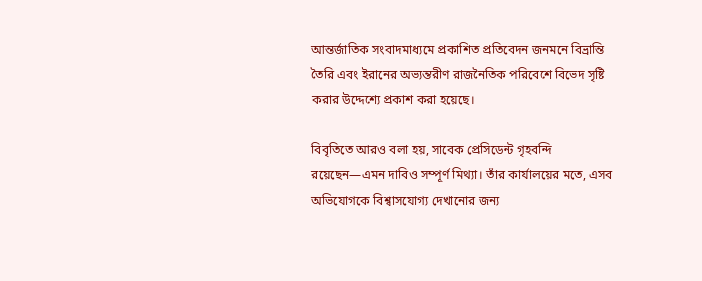আন্তর্জাতিক সংবাদমাধ্যমে প্রকাশিত প্রতিবেদন জনমনে বিভ্রান্তি তৈরি এবং ইরানের অভ্যন্তরীণ রাজনৈতিক পরিবেশে বিভেদ সৃষ্টি করার উদ্দেশ্যে প্রকাশ করা হয়েছে।

বিবৃতিতে আরও বলা হয়, সাবেক প্রেসিডেন্ট গৃহবন্দি রয়েছেন—এমন দাবিও সম্পূর্ণ মিথ্যা। তাঁর কার্যালয়ের মতে, এসব অভিযোগকে বিশ্বাসযোগ্য দেখানোর জন্য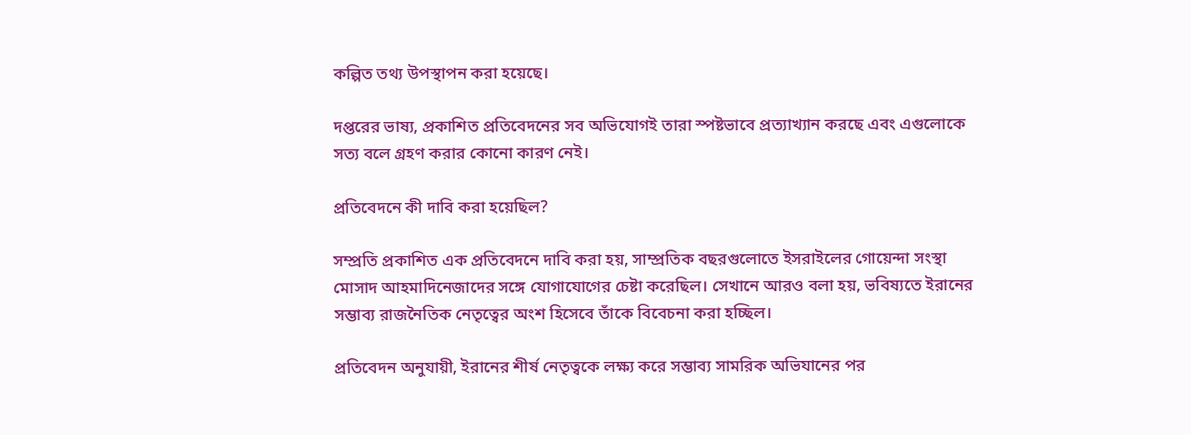কল্পিত তথ্য উপস্থাপন করা হয়েছে।

দপ্তরের ভাষ্য, প্রকাশিত প্রতিবেদনের সব অভিযোগই তারা স্পষ্টভাবে প্রত্যাখ্যান করছে এবং এগুলোকে সত্য বলে গ্রহণ করার কোনো কারণ নেই।

প্রতিবেদনে কী দাবি করা হয়েছিল?

সম্প্রতি প্রকাশিত এক প্রতিবেদনে দাবি করা হয়, সাম্প্রতিক বছরগুলোতে ইসরাইলের গোয়েন্দা সংস্থা মোসাদ আহমাদিনেজাদের সঙ্গে যোগাযোগের চেষ্টা করেছিল। সেখানে আরও বলা হয়, ভবিষ্যতে ইরানের সম্ভাব্য রাজনৈতিক নেতৃত্বের অংশ হিসেবে তাঁকে বিবেচনা করা হচ্ছিল।

প্রতিবেদন অনুযায়ী, ইরানের শীর্ষ নেতৃত্বকে লক্ষ্য করে সম্ভাব্য সামরিক অভিযানের পর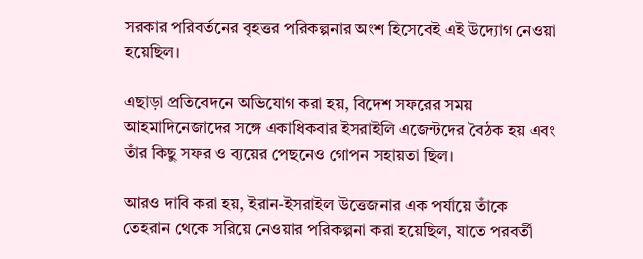সরকার পরিবর্তনের বৃহত্তর পরিকল্পনার অংশ হিসেবেই এই উদ্যোগ নেওয়া হয়েছিল।

এছাড়া প্রতিবেদনে অভিযোগ করা হয়, বিদেশ সফরের সময় আহমাদিনেজাদের সঙ্গে একাধিকবার ইসরাইলি এজেন্টদের বৈঠক হয় এবং তাঁর কিছু সফর ও ব্যয়ের পেছনেও গোপন সহায়তা ছিল।

আরও দাবি করা হয়, ইরান-ইসরাইল উত্তেজনার এক পর্যায়ে তাঁকে তেহরান থেকে সরিয়ে নেওয়ার পরিকল্পনা করা হয়েছিল, যাতে পরবর্তী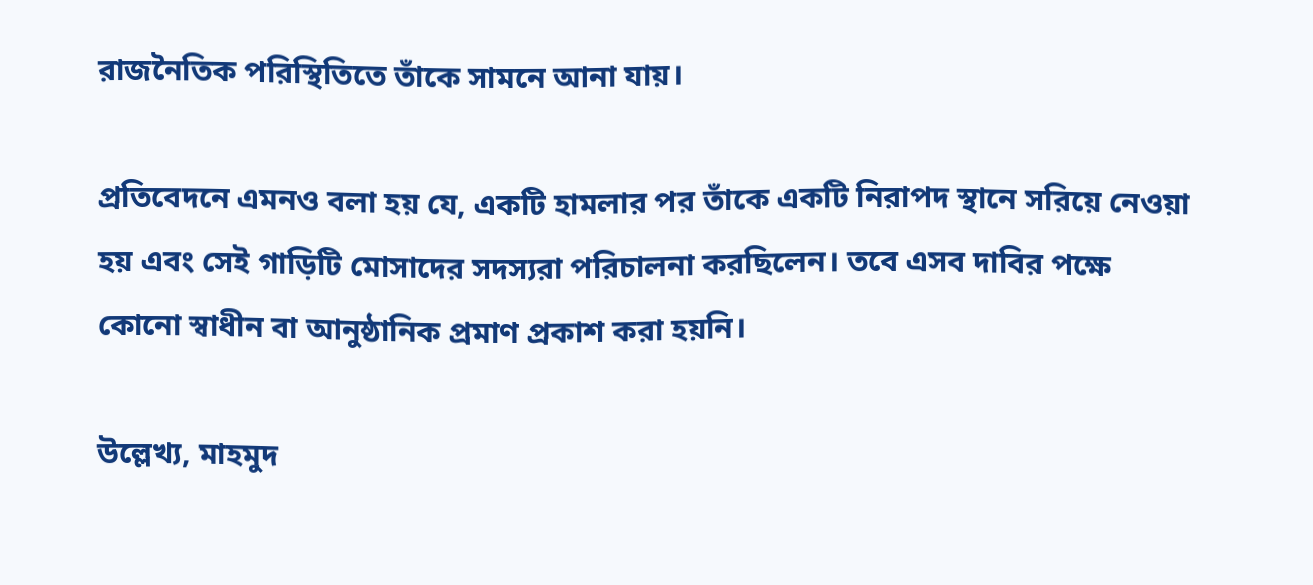রাজনৈতিক পরিস্থিতিতে তাঁকে সামনে আনা যায়।

প্রতিবেদনে এমনও বলা হয় যে, একটি হামলার পর তাঁকে একটি নিরাপদ স্থানে সরিয়ে নেওয়া হয় এবং সেই গাড়িটি মোসাদের সদস্যরা পরিচালনা করছিলেন। তবে এসব দাবির পক্ষে কোনো স্বাধীন বা আনুষ্ঠানিক প্রমাণ প্রকাশ করা হয়নি।

উল্লেখ্য, মাহমুদ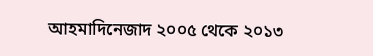আহমাদিনেজাদ ২০০৫ থেকে ২০১৩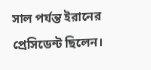সাল পর্যন্ত ইরানের প্রেসিডেন্ট ছিলেন।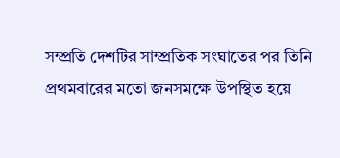সম্প্রতি দেশটির সাম্প্রতিক সংঘাতের পর তিনি প্রথমবারের মতো জনসমক্ষে উপস্থিত হয়ে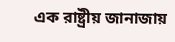এক রাষ্ট্রীয় জানাজায়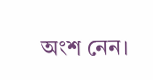অংশ নেন।